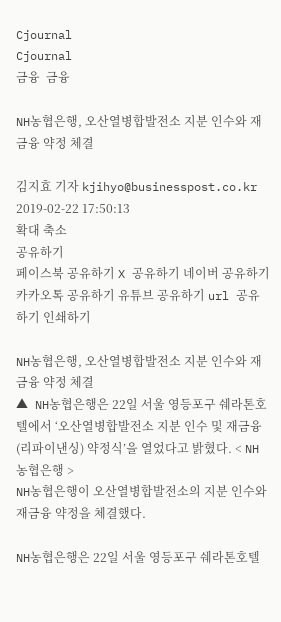Cjournal
Cjournal
금융  금융

NH농협은행, 오산열병합발전소 지분 인수와 재금융 약정 체결

김지효 기자 kjihyo@businesspost.co.kr 2019-02-22 17:50:13
확대 축소
공유하기
페이스북 공유하기 X 공유하기 네이버 공유하기 카카오톡 공유하기 유튜브 공유하기 url 공유하기 인쇄하기

NH농협은행, 오산열병합발전소 지분 인수와 재금융 약정 체결
▲ NH농협은행은 22일 서울 영등포구 쉐라톤호텔에서 ‘오산열병합발전소 지분 인수 및 재금융(리파이낸싱) 약정식’을 열었다고 밝혔다. < NH농협은행 >
NH농협은행이 오산열병합발전소의 지분 인수와 재금융 약정을 체결했다.

NH농협은행은 22일 서울 영등포구 쉐라톤호텔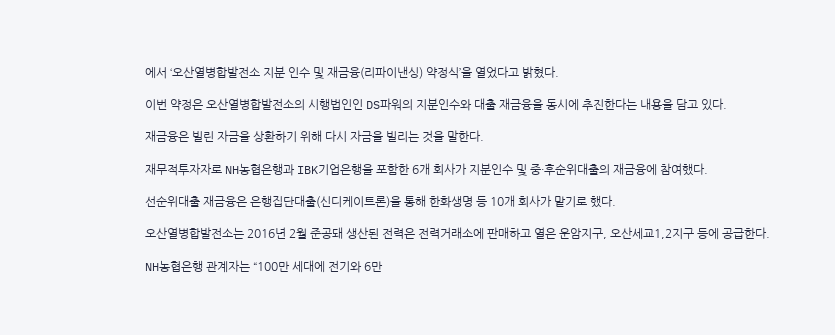에서 ‘오산열병합발전소 지분 인수 및 재금융(리파이낸싱) 약정식’을 열었다고 밝혔다.

이번 약정은 오산열병합발전소의 시행법인인 DS파워의 지분인수와 대출 재금융을 동시에 추진한다는 내용을 담고 있다.

재금융은 빌린 자금을 상환하기 위해 다시 자금을 빌리는 것을 말한다.

재무적투자자로 NH농협은행과 IBK기업은행을 포함한 6개 회사가 지분인수 및 중·후순위대출의 재금융에 참여했다.

선순위대출 재금융은 은행집단대출(신디케이트론)을 통해 한화생명 등 10개 회사가 맡기로 했다.

오산열병합발전소는 2016년 2월 준공돼 생산된 전력은 전력거래소에 판매하고 열은 운암지구, 오산세교1,2지구 등에 공급한다.

NH농협은행 관계자는 “100만 세대에 전기와 6만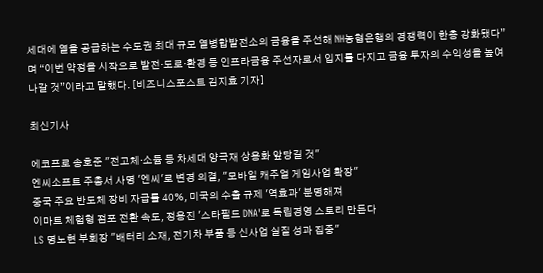세대에 열을 공급하는 수도권 최대 규모 열병합발전소의 금융을 주선해 NH농협은행의 경쟁력이 한층 강화됐다”며 “이번 약정을 시작으로 발전·도로·환경 등 인프라금융 주선자로서 입지를 다지고 금융 투자의 수익성을 높여 나갈 것”이라고 말했다. [비즈니스포스트 김지효 기자]

최신기사

에코프로 송호준 "전고체·소듐 등 차세대 양극재 상용화 앞당길 것"
엔씨소프트 주총서 사명 '엔씨'로 변경 의결, "모바일 캐주얼 게임사업 확장"
중국 주요 반도체 장비 자급률 40%, 미국의 수출 규제 '역효과' 분명해져
이마트 체험형 점포 전환 속도, 정용진 '스타필드 DNA'로 독립경영 스토리 만든다
LS 명노현 부회장 "배터리 소재, 전기차 부품 등 신사업 실질 성과 집중"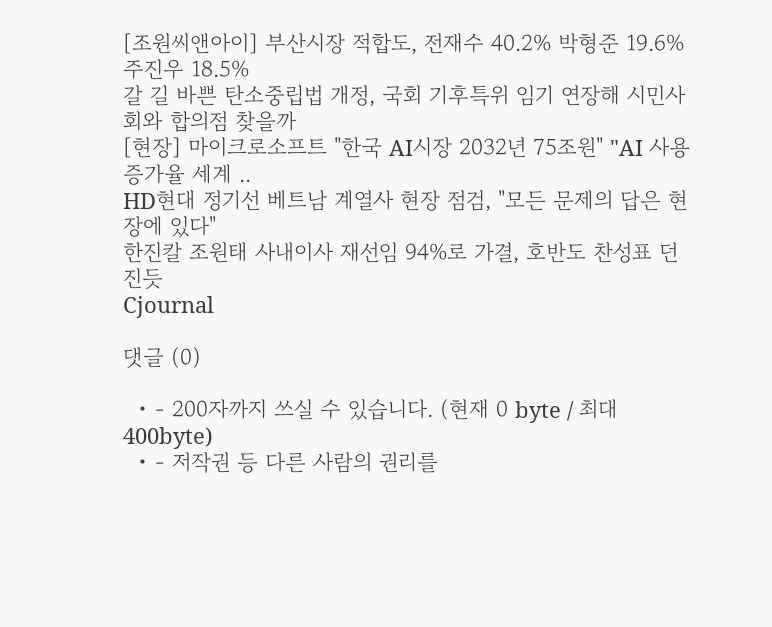[조원씨앤아이] 부산시장 적합도, 전재수 40.2% 박형준 19.6% 주진우 18.5%
갈 길 바쁜 탄소중립법 개정, 국회 기후특위 임기 연장해 시민사회와 합의점 찾을까
[현장] 마이크로소프트 "한국 AI시장 2032년 75조원" "AI 사용 증가율 세계 ..
HD현대 정기선 베트남 계열사 현장 점검, "모든 문제의 답은 현장에 있다"
한진칼 조원태 사내이사 재선임 94%로 가결, 호반도 찬성표 던진듯
Cjournal

댓글 (0)

  • - 200자까지 쓰실 수 있습니다. (현재 0 byte / 최대 400byte)
  • - 저작권 등 다른 사람의 권리를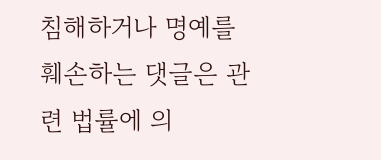침해하거나 명예를 훼손하는 댓글은 관련 법률에 의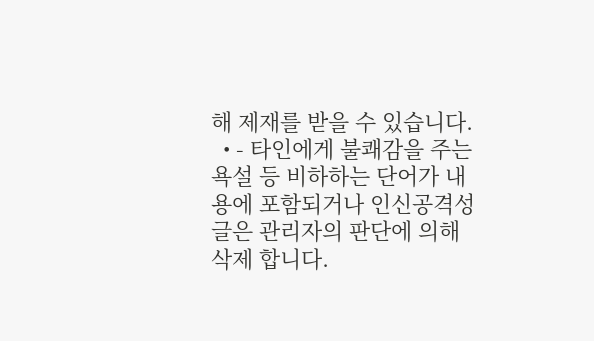해 제재를 받을 수 있습니다.
  • - 타인에게 불쾌감을 주는 욕설 등 비하하는 단어가 내용에 포함되거나 인신공격성 글은 관리자의 판단에 의해 삭제 합니다.